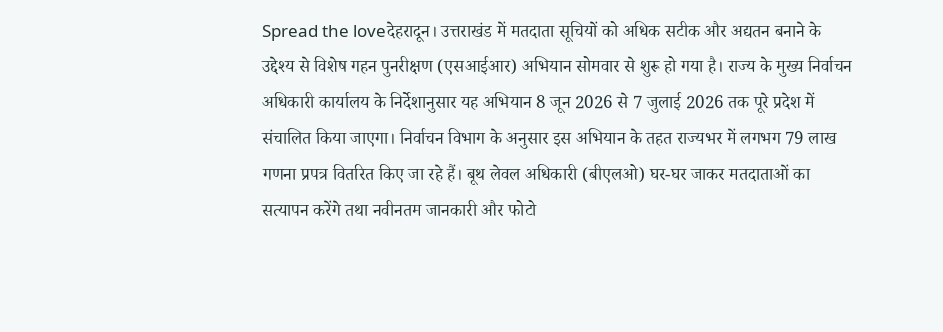Spread the loveदेहरादून। उत्तराखंड में मतदाता सूचियों को अधिक सटीक और अद्यतन बनाने के उद्देश्य से विशेष गहन पुनरीक्षण (एसआईआर) अभियान सोमवार से शुरू हो गया है। राज्य के मुख्य निर्वाचन अधिकारी कार्यालय के निर्देशानुसार यह अभियान 8 जून 2026 से 7 जुलाई 2026 तक पूरे प्रदेश में संचालित किया जाएगा। निर्वाचन विभाग के अनुसार इस अभियान के तहत राज्यभर में लगभग 79 लाख गणना प्रपत्र वितरित किए जा रहे हैं। बूथ लेवल अधिकारी (बीएलओ) घर-घर जाकर मतदाताओं का सत्यापन करेंगे तथा नवीनतम जानकारी और फोटो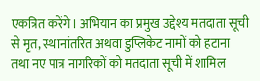एकत्रित करेंगे। अभियान का प्रमुख उद्देश्य मतदाता सूची से मृत, स्थानांतरित अथवा डुप्लिकेट नामों को हटाना तथा नए पात्र नागरिकों को मतदाता सूची में शामिल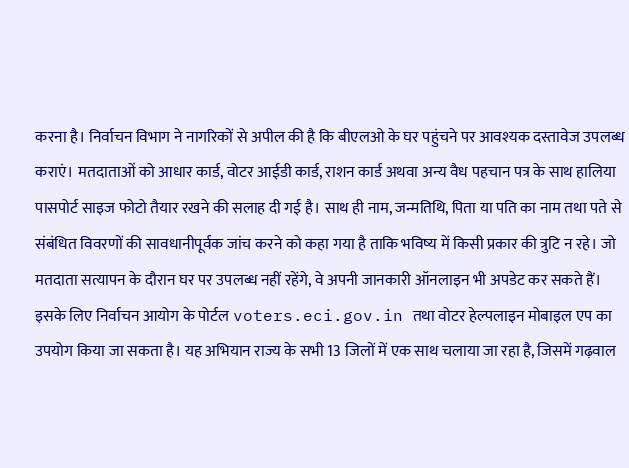करना है। निर्वाचन विभाग ने नागरिकों से अपील की है कि बीएलओ के घर पहुंचने पर आवश्यक दस्तावेज उपलब्ध कराएं। मतदाताओं को आधार कार्ड, वोटर आईडी कार्ड, राशन कार्ड अथवा अन्य वैध पहचान पत्र के साथ हालिया पासपोर्ट साइज फोटो तैयार रखने की सलाह दी गई है। साथ ही नाम, जन्मतिथि, पिता या पति का नाम तथा पते से संबंधित विवरणों की सावधानीपूर्वक जांच करने को कहा गया है ताकि भविष्य में किसी प्रकार की त्रुटि न रहे। जो मतदाता सत्यापन के दौरान घर पर उपलब्ध नहीं रहेंगे, वे अपनी जानकारी ऑनलाइन भी अपडेट कर सकते हैं। इसके लिए निर्वाचन आयोग के पोर्टल voters.eci.gov.in तथा वोटर हेल्पलाइन मोबाइल एप का उपयोग किया जा सकता है। यह अभियान राज्य के सभी 13 जिलों में एक साथ चलाया जा रहा है, जिसमें गढ़वाल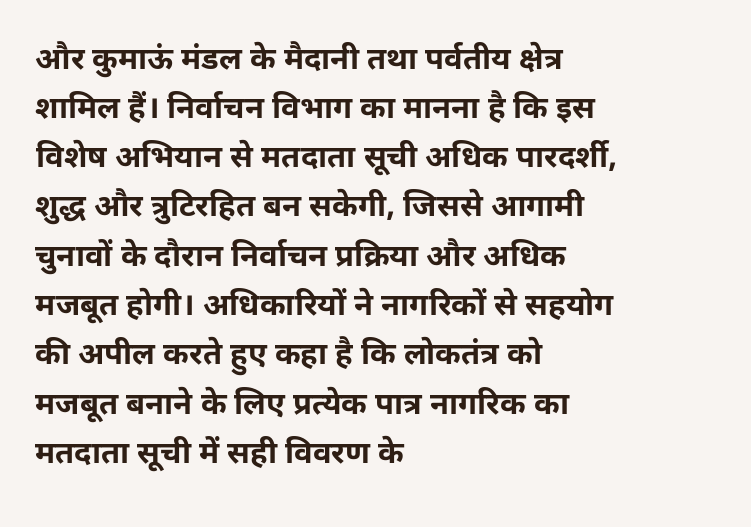और कुमाऊं मंडल के मैदानी तथा पर्वतीय क्षेत्र शामिल हैं। निर्वाचन विभाग का मानना है कि इस विशेष अभियान से मतदाता सूची अधिक पारदर्शी, शुद्ध और त्रुटिरहित बन सकेगी, जिससे आगामी चुनावों के दौरान निर्वाचन प्रक्रिया और अधिक मजबूत होगी। अधिकारियों ने नागरिकों से सहयोग की अपील करते हुए कहा है कि लोकतंत्र को मजबूत बनाने के लिए प्रत्येक पात्र नागरिक का मतदाता सूची में सही विवरण के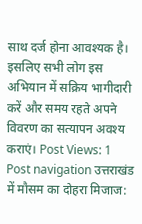साथ दर्ज होना आवश्यक है। इसलिए सभी लोग इस अभियान में सक्रिय भागीदारी करें और समय रहते अपने विवरण का सत्यापन अवश्य कराएं। Post Views: 1 Post navigation उत्तराखंड में मौसम का दोहरा मिजाज: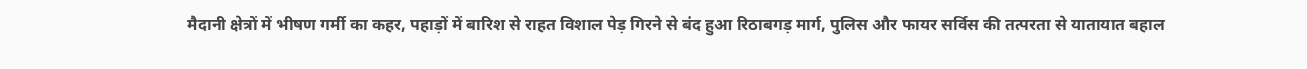मैदानी क्षेत्रों में भीषण गर्मी का कहर, पहाड़ों में बारिश से राहत विशाल पेड़ गिरने से बंद हुआ रिठाबगड़ मार्ग, पुलिस और फायर सर्विस की तत्परता से यातायात बहाल